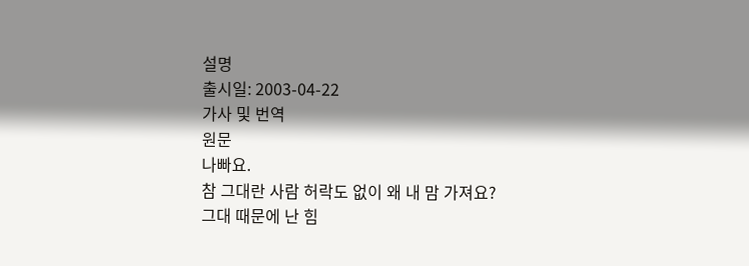설명
출시일: 2003-04-22
가사 및 번역
원문
나빠요.
참 그대란 사람 허락도 없이 왜 내 맘 가져요?
그대 때문에 난 힘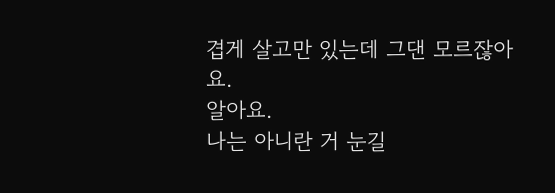겹게 살고만 있는데 그댄 모르잖아요.
알아요.
나는 아니란 거 눈길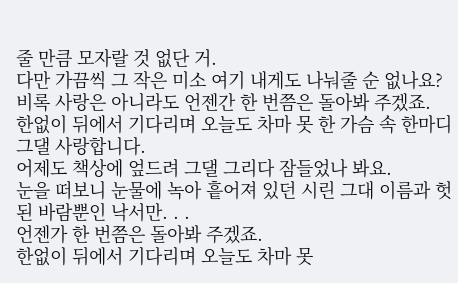줄 만큼 모자랄 것 없단 거.
다만 가끔씩 그 작은 미소 여기 내게도 나눠줄 순 없나요?
비록 사랑은 아니라도 언젠간 한 번쯤은 돌아봐 주겠죠.
한없이 뒤에서 기다리며 오늘도 차마 못 한 가슴 속 한마디 그댈 사랑합니다.
어제도 책상에 엎드려 그댈 그리다 잠들었나 봐요.
눈을 떠보니 눈물에 녹아 흩어져 있던 시린 그대 이름과 헛된 바람뿐인 낙서만. . .
언젠가 한 번쯤은 돌아봐 주겠죠.
한없이 뒤에서 기다리며 오늘도 차마 못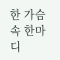한 가슴 속 한마디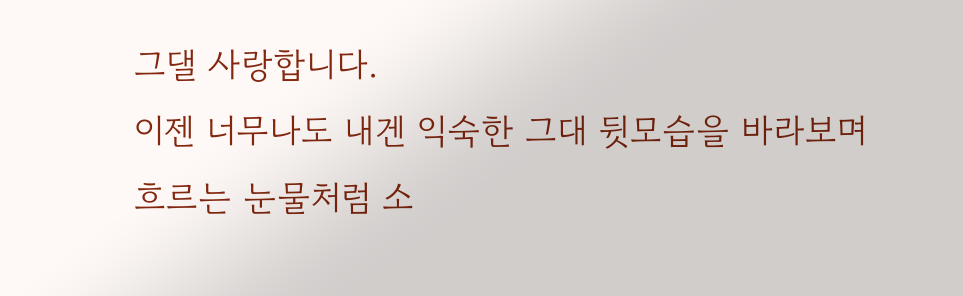그댈 사랑합니다.
이젠 너무나도 내겐 익숙한 그대 뒷모습을 바라보며 흐르는 눈물처럼 소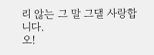리 않는 그 말 그댈 사랑합니다.
오!